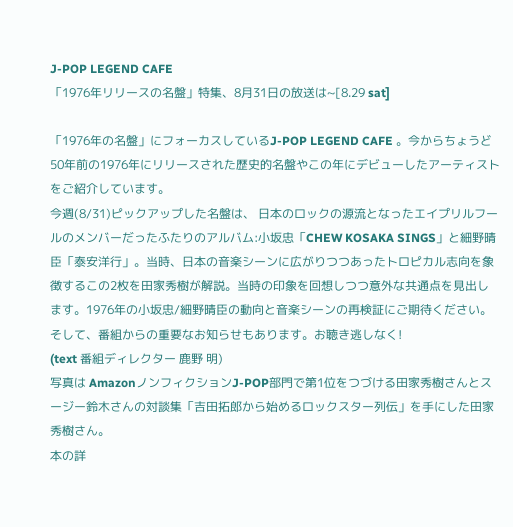J-POP LEGEND CAFE
「1976年リリースの名盤」特集、8月31日の放送は~[8.29 sat]

「1976年の名盤」にフォーカスしているJ-POP LEGEND CAFE 。今からちょうど50年前の1976年にリリースされた歴史的名盤やこの年にデビューしたアーティストをご紹介しています。
今週(8/31)ピックアップした名盤は、 日本のロックの源流となったエイプリルフールのメンバーだったふたりのアルバム:小坂忠「CHEW KOSAKA SINGS」と細野晴臣「泰安洋行」。当時、日本の音楽シーンに広がりつつあったトロピカル志向を象徴するこの2枚を田家秀樹が解説。当時の印象を回想しつつ意外な共通点を見出します。1976年の小坂忠/細野晴臣の動向と音楽シーンの再検証にご期待ください。そして、番組からの重要なお知らせもあります。お聴き逃しなく!
(text 番組ディレクター 鹿野 明)
写真は AmazonノンフィクションJ-POP部門で第1位をつづける田家秀樹さんとスージー鈴木さんの対談集「吉田拓郎から始めるロックスター列伝」を手にした田家秀樹さん。
本の詳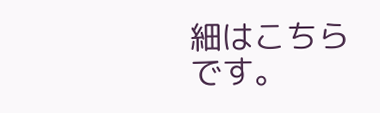細はこちらです。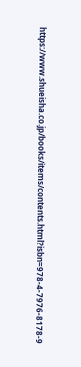https://www.shueisha.co.jp/books/items/contents.html?isbn=978-4-7976-8178-9